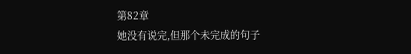第82章
她没有说完,但那个未完成的句子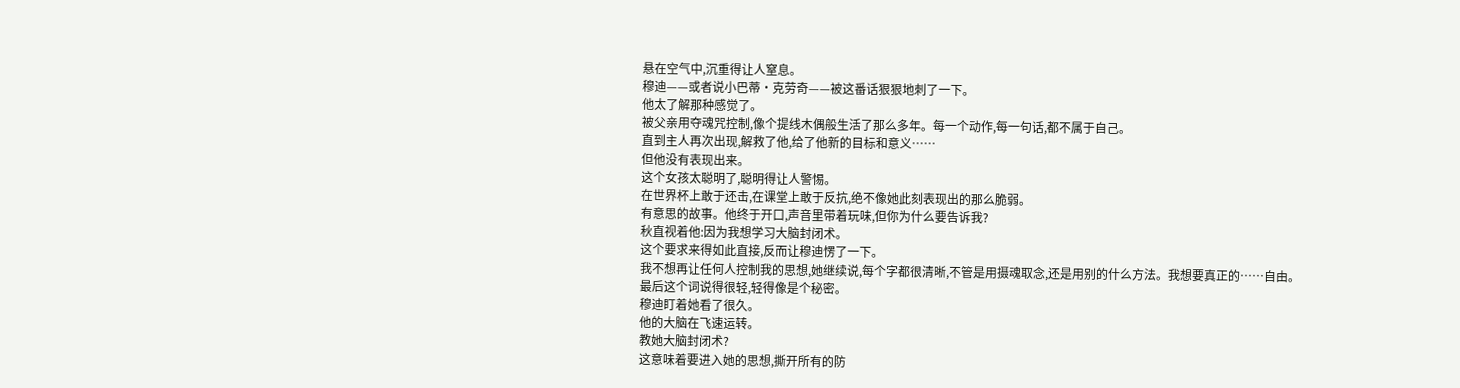悬在空气中,沉重得让人窒息。
穆迪——或者说小巴蒂·克劳奇——被这番话狠狠地刺了一下。
他太了解那种感觉了。
被父亲用夺魂咒控制,像个提线木偶般生活了那么多年。每一个动作,每一句话,都不属于自己。
直到主人再次出现,解救了他,给了他新的目标和意义……
但他没有表现出来。
这个女孩太聪明了,聪明得让人警惕。
在世界杯上敢于还击,在课堂上敢于反抗,绝不像她此刻表现出的那么脆弱。
有意思的故事。他终于开口,声音里带着玩味,但你为什么要告诉我?
秋直视着他:因为我想学习大脑封闭术。
这个要求来得如此直接,反而让穆迪愣了一下。
我不想再让任何人控制我的思想,她继续说,每个字都很清晰,不管是用摄魂取念,还是用别的什么方法。我想要真正的……自由。
最后这个词说得很轻,轻得像是个秘密。
穆迪盯着她看了很久。
他的大脑在飞速运转。
教她大脑封闭术?
这意味着要进入她的思想,撕开所有的防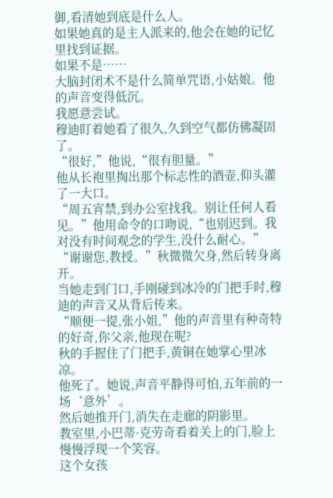御,看清她到底是什么人。
如果她真的是主人派来的,他会在她的记忆里找到证据。
如果不是……
大脑封闭术不是什么简单咒语,小姑娘。他的声音变得低沉。
我愿意尝试。
穆迪盯着她看了很久,久到空气都仿佛凝固了。
“很好,”他说,“很有胆量。”
他从长袍里掏出那个标志性的酒壶,仰头灌了一大口。
“周五宵禁,到办公室找我。别让任何人看见。”他用命令的口吻说,“也别迟到。我对没有时间观念的学生,没什么耐心。”
“谢谢您,教授。”秋微微欠身,然后转身离开。
当她走到门口,手刚碰到冰冷的门把手时,穆迪的声音又从背后传来。
“顺便一提,张小姐,”他的声音里有种奇特的好奇,你父亲,他现在呢?
秋的手握住了门把手,黄铜在她掌心里冰凉。
他死了。她说,声音平静得可怕,五年前的一场‘意外’。
然后她推开门,消失在走廊的阴影里。
教室里,小巴蒂·克劳奇看着关上的门,脸上慢慢浮现一个笑容。
这个女孩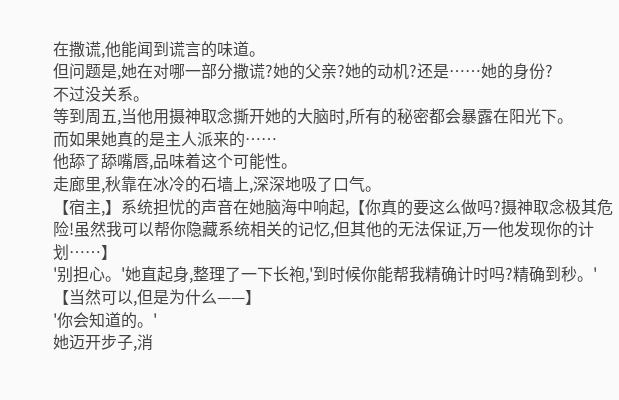在撒谎,他能闻到谎言的味道。
但问题是,她在对哪一部分撒谎?她的父亲?她的动机?还是……她的身份?
不过没关系。
等到周五,当他用摄神取念撕开她的大脑时,所有的秘密都会暴露在阳光下。
而如果她真的是主人派来的……
他舔了舔嘴唇,品味着这个可能性。
走廊里,秋靠在冰冷的石墙上,深深地吸了口气。
【宿主,】系统担忧的声音在她脑海中响起,【你真的要这么做吗?摄神取念极其危险!虽然我可以帮你隐藏系统相关的记忆,但其他的无法保证,万一他发现你的计划……】
'别担心。'她直起身,整理了一下长袍,'到时候你能帮我精确计时吗?精确到秒。'
【当然可以,但是为什么——】
'你会知道的。'
她迈开步子,消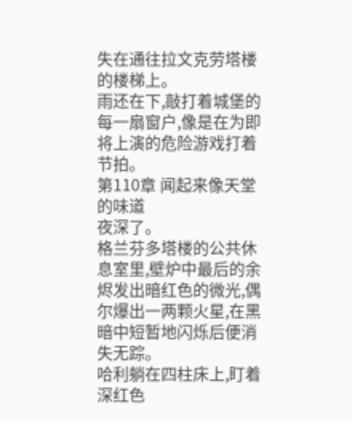失在通往拉文克劳塔楼的楼梯上。
雨还在下,敲打着城堡的每一扇窗户,像是在为即将上演的危险游戏打着节拍。
第110章 闻起来像天堂的味道
夜深了。
格兰芬多塔楼的公共休息室里,壁炉中最后的余烬发出暗红色的微光,偶尔爆出一两颗火星,在黑暗中短暂地闪烁后便消失无踪。
哈利躺在四柱床上,盯着深红色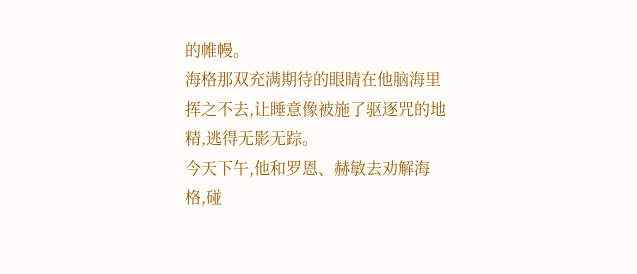的帷幔。
海格那双充满期待的眼睛在他脑海里挥之不去,让睡意像被施了驱逐咒的地精,逃得无影无踪。
今天下午,他和罗恩、赫敏去劝解海格,碰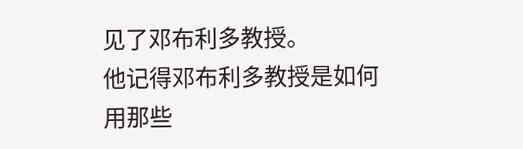见了邓布利多教授。
他记得邓布利多教授是如何用那些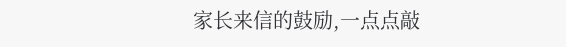家长来信的鼓励,一点点敲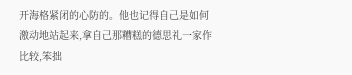开海格紧闭的心防的。他也记得自己是如何激动地站起来,拿自己那糟糕的德思礼一家作比较,笨拙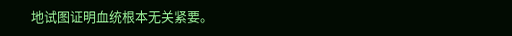地试图证明血统根本无关紧要。